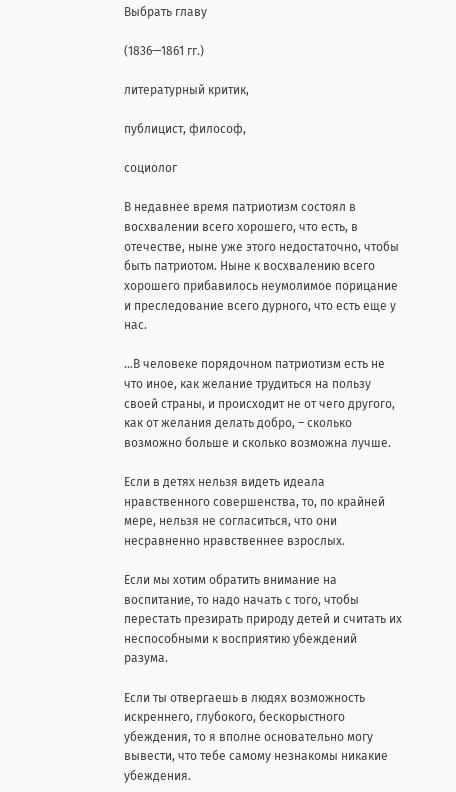Выбрать главу

(1836—1861 гг.)

литературный критик,

публицист, философ,

социолог

В недавнее время патриотизм состоял в восхвалении всего хорошего, что есть, в отечестве, ныне уже этого недостаточно, чтобы быть патриотом. Ныне к восхвалению всего хорошего прибавилось неумолимое порицание и преследование всего дурного, что есть еще у нас.

…В человеке порядочном патриотизм есть не что иное, как желание трудиться на пользу своей страны, и происходит не от чего другого, как от желания делать добро, – сколько возможно больше и сколько возможна лучше.

Если в детях нельзя видеть идеала нравственного совершенства, то, по крайней мере, нельзя не согласиться, что они несравненно нравственнее взрослых.

Если мы хотим обратить внимание на воспитание, то надо начать с того, чтобы перестать презирать природу детей и считать их неспособными к восприятию убеждений разума.

Если ты отвергаешь в людях возможность искреннего, глубокого, бескорыстного убеждения, то я вполне основательно могу вывести, что тебе самому незнакомы никакие убеждения.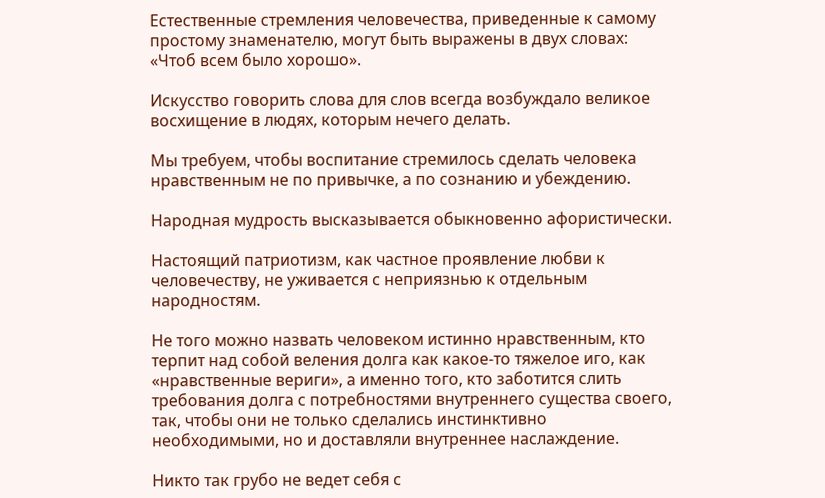Естественные стремления человечества, приведенные к самому простому знаменателю, могут быть выражены в двух словах: «Чтоб всем было хорошо».

Искусство говорить слова для слов всегда возбуждало великое восхищение в людях, которым нечего делать.

Мы требуем, чтобы воспитание стремилось сделать человека нравственным не по привычке, а по сознанию и убеждению.

Народная мудрость высказывается обыкновенно афористически.

Настоящий патриотизм, как частное проявление любви к человечеству, не уживается с неприязнью к отдельным народностям.

Не того можно назвать человеком истинно нравственным, кто терпит над собой веления долга как какое-то тяжелое иго, как «нравственные вериги», а именно того, кто заботится слить требования долга с потребностями внутреннего существа своего, так, чтобы они не только сделались инстинктивно необходимыми, но и доставляли внутреннее наслаждение.

Никто так грубо не ведет себя с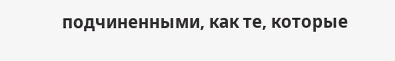подчиненными, как те, которые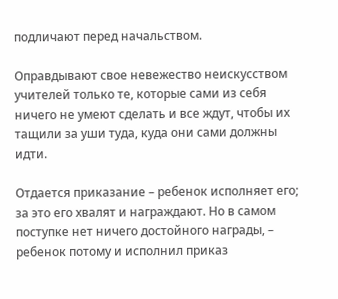подличают перед начальством.

Оправдывают свое невежество неискусством учителей только те, которые сами из себя ничего не умеют сделать и все ждут, чтобы их тащили за уши туда, куда они сами должны идти.

Отдается приказание – ребенок исполняет его; за это его хвалят и награждают. Но в самом поступке нет ничего достойного награды, – ребенок потому и исполнил приказ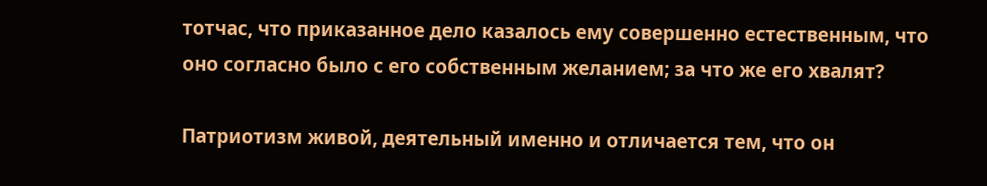тотчас, что приказанное дело казалось ему совершенно естественным, что оно согласно было с его собственным желанием; за что же его хвалят?

Патриотизм живой, деятельный именно и отличается тем, что он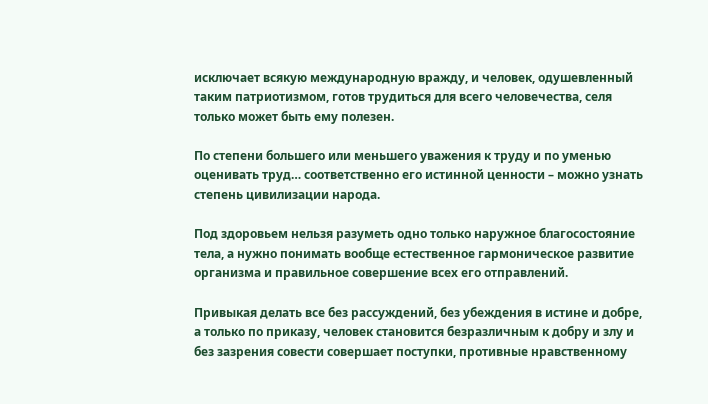исключает всякую международную вражду, и человек, одушевленный таким патриотизмом, готов трудиться для всего человечества, селя только может быть ему полезен.

По степени большего или меньшего уважения к труду и по уменью оценивать труд… соответственно его истинной ценности – можно узнать степень цивилизации народа.

Под здоровьем нельзя разуметь одно только наружное благосостояние тела, а нужно понимать вообще естественное гармоническое развитие организма и правильное совершение всех его отправлений.

Привыкая делать все без рассуждений, без убеждения в истине и добре, а только по приказу, человек становится безразличным к добру и злу и без зазрения совести совершает поступки, противные нравственному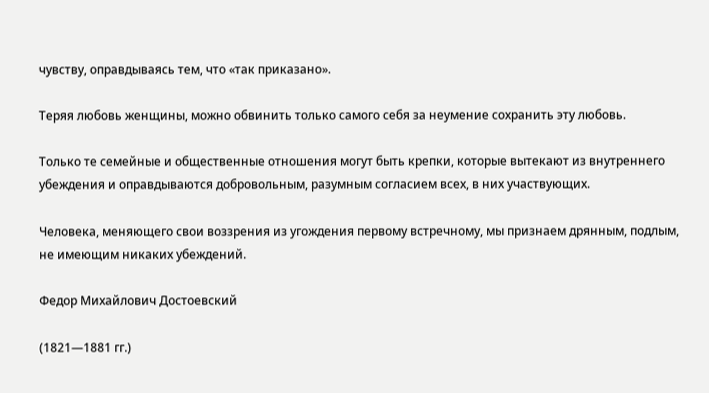чувству, оправдываясь тем, что «так приказано».

Теряя любовь женщины, можно обвинить только самого себя за неумение сохранить эту любовь.

Только те семейные и общественные отношения могут быть крепки, которые вытекают из внутреннего убеждения и оправдываются добровольным, разумным согласием всех, в них участвующих.

Человека, меняющего свои воззрения из угождения первому встречному, мы признаем дрянным, подлым, не имеющим никаких убеждений.

Федор Михайлович Достоевский

(1821—1881 гг.)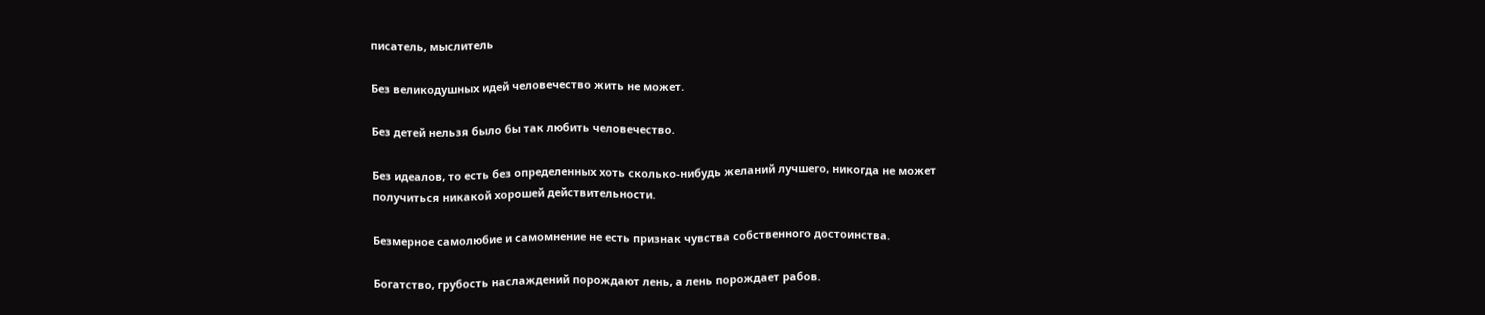писатель, мыслитель

Без великодушных идей человечество жить не может.

Без детей нельзя было бы так любить человечество.

Без идеалов, то есть без определенных хоть сколько-нибудь желаний лучшего, никогда не может получиться никакой хорошей действительности.

Безмерное самолюбие и самомнение не есть признак чувства собственного достоинства.

Богатство, грубость наслаждений порождают лень, а лень порождает рабов.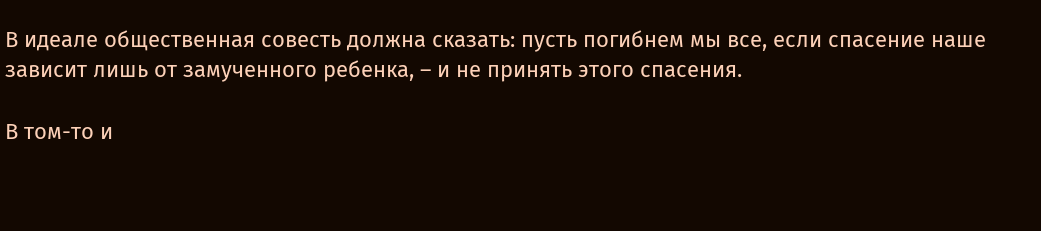В идеале общественная совесть должна сказать: пусть погибнем мы все, если спасение наше зависит лишь от замученного ребенка, – и не принять этого спасения.

В том-то и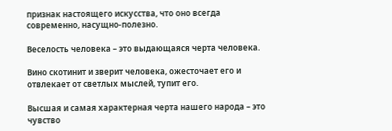признак настоящего искусства, что оно всегда современно, насущно-полезно.

Веселость человека – это выдающаяся черта человека.

Вино скотинит и зверит человека, ожесточает его и отвлекает от светлых мыслей, тупит его.

Высшая и самая характерная черта нашего народа – это чувство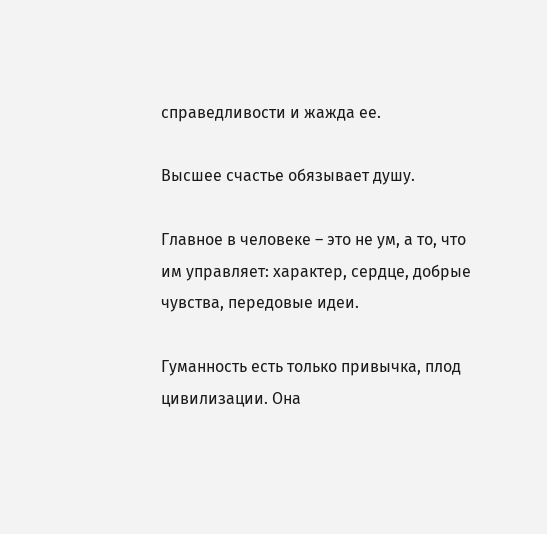справедливости и жажда ее.

Высшее счастье обязывает душу.

Главное в человеке – это не ум, а то, что им управляет: характер, сердце, добрые чувства, передовые идеи.

Гуманность есть только привычка, плод цивилизации. Она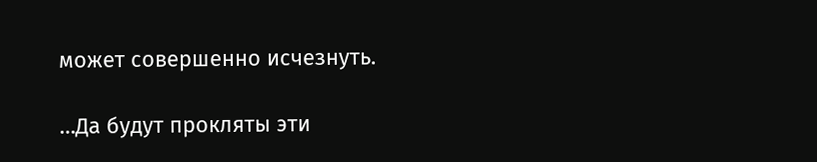может совершенно исчезнуть.

…Да будут прокляты эти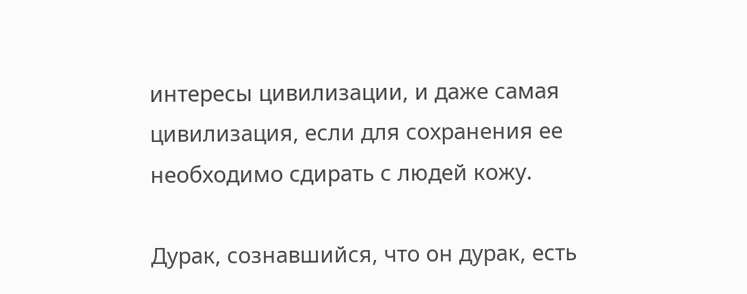интересы цивилизации, и даже самая цивилизация, если для сохранения ее необходимо сдирать с людей кожу.

Дурак, сознавшийся, что он дурак, есть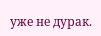уже не дурак.